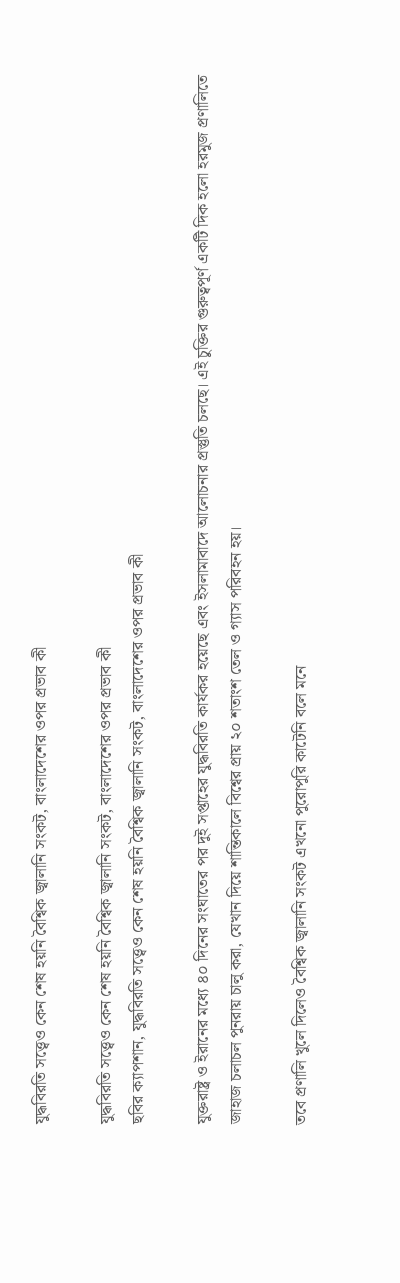যুদ্ধবিরতি সত্ত্বেও কেন শেষ হয়নি বৈশ্বিক জ্বালানি সংকট, বাংলাদেশের ওপর প্রভাব কী

যুদ্ধবিরতি সত্ত্বেও কেন শেষ হয়নি বৈশ্বিক জ্বালানি সংকট, বাংলাদেশের ওপর প্রভাব কী
ছবির ক্যাপশান, যুদ্ধবিরতি সত্ত্বেও কেন শেষ হয়নি বৈশ্বিক জ্বালানি সংকট, বাংলাদেশের ওপর প্রভাব কী

যুক্তরাষ্ট্র ও ইরানের মধ্যে ৪০ দিনের সংঘাতের পর দুই সপ্তাহের যুদ্ধবিরতি কার্যকর হয়েছে এবং ইসলামাবাদে আলোচনার প্রস্তুতি চলছে। এই চুক্তির গুরুত্বপূর্ণ একটি দিক হলো হরমুজ প্রণালিতে জাহাজ চলাচল পুনরায় চালু করা, যেখান দিয়ে শান্তিকালে বিশ্বের প্রায় ২০ শতাংশ তেল ও গ্যাস পরিবহন হয়।

তবে প্রণালি খুলে দিলেও বৈশ্বিক জ্বালানি সংকট এখনো পুরোপুরি কাটেনি বলে মনে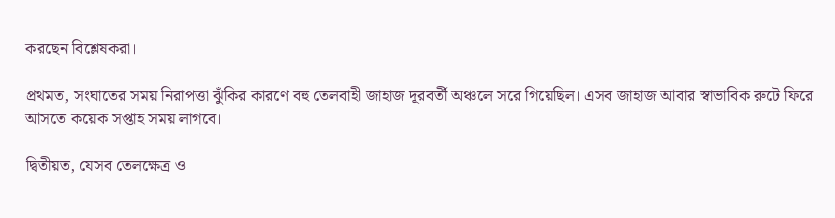করছেন বিশ্লেষকরা।

প্রথমত, সংঘাতের সময় নিরাপত্তা ঝুঁকির কারণে বহু তেলবাহী জাহাজ দূরবর্তী অঞ্চলে সরে গিয়েছিল। এসব জাহাজ আবার স্বাভাবিক রুটে ফিরে আসতে কয়েক সপ্তাহ সময় লাগবে।

দ্বিতীয়ত, যেসব তেলক্ষেত্র ও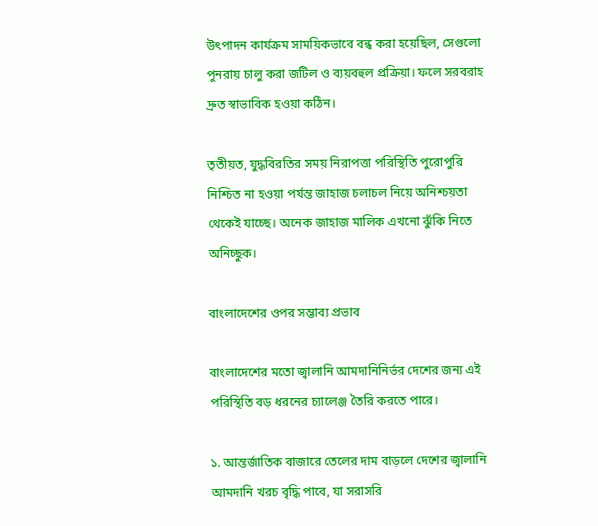উৎপাদন কার্যক্রম সাময়িকভাবে বন্ধ করা হয়েছিল, সেগুলো পুনরায় চালু করা জটিল ও ব্যয়বহুল প্রক্রিয়া। ফলে সরবরাহ দ্রুত স্বাভাবিক হওয়া কঠিন।

তৃতীয়ত, যুদ্ধবিরতির সময় নিরাপত্তা পরিস্থিতি পুরোপুরি নিশ্চিত না হওয়া পর্যন্ত জাহাজ চলাচল নিয়ে অনিশ্চয়তা থেকেই যাচ্ছে। অনেক জাহাজ মালিক এখনো ঝুঁকি নিতে অনিচ্ছুক।

বাংলাদেশের ওপর সম্ভাব্য প্রভাব

বাংলাদেশের মতো জ্বালানি আমদানিনির্ভর দেশের জন্য এই পরিস্থিতি বড় ধরনের চ্যালেঞ্জ তৈরি করতে পারে।

১. আন্তর্জাতিক বাজারে তেলের দাম বাড়লে দেশের জ্বালানি আমদানি খরচ বৃদ্ধি পাবে, যা সরাসরি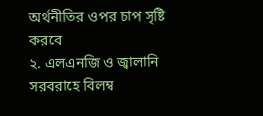অর্থনীতির ওপর চাপ সৃষ্টি করবে
২. এলএনজি ও জ্বালানি সরবরাহে বিলম্ব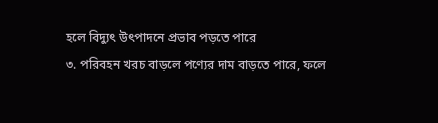হলে বিদ্যুৎ উৎপাদনে প্রভাব পড়তে পারে
৩. পরিবহন খরচ বাড়লে পণ্যের দাম বাড়তে পারে, ফলে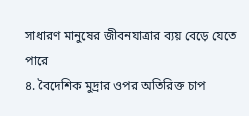সাধারণ মানুষের জীবনযাত্রার ব্যয় বেড়ে যেতে পারে
৪. বৈদেশিক মুদ্রার ওপর অতিরিক্ত চাপ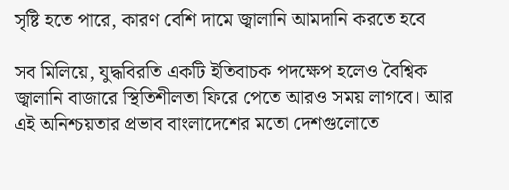সৃষ্টি হতে পারে, কারণ বেশি দামে জ্বালানি আমদানি করতে হবে

সব মিলিয়ে, যুদ্ধবিরতি একটি ইতিবাচক পদক্ষেপ হলেও বৈশ্বিক জ্বালানি বাজারে স্থিতিশীলতা ফিরে পেতে আরও সময় লাগবে। আর এই অনিশ্চয়তার প্রভাব বাংলাদেশের মতো দেশগুলোতে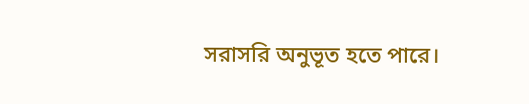সরাসরি অনুভূত হতে পারে।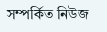সম্পর্কিত নিউজ